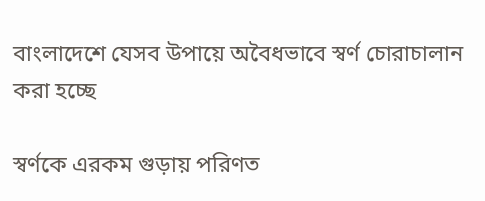বাংলাদেশে যেসব উপায়ে অবৈধভাবে স্বর্ণ চোরাচালান করা হচ্ছে

স্বর্ণকে এরকম গুড়ায় পরিণত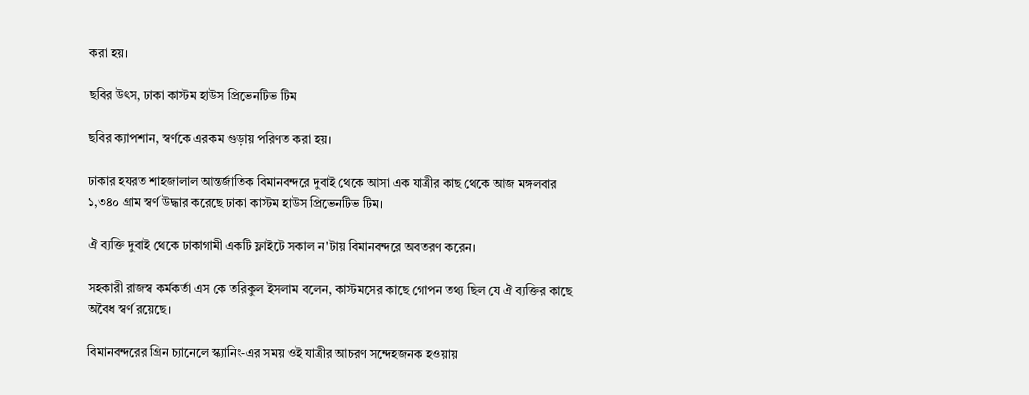করা হয়।

ছবির উৎস, ঢাকা কাস্টম হাউস প্রিভেনটিভ টিম

ছবির ক্যাপশান, স্বর্ণকে এরকম গুড়ায় পরিণত করা হয়।

ঢাকার হযরত শাহজালাল আন্তর্জাতিক বিমানবন্দরে দুবাই থেকে আসা এক যাত্রীর কাছ থেকে আজ মঙ্গলবার ১,৩৪০ গ্রাম স্বর্ণ উদ্ধার করেছে ঢাকা কাস্টম হাউস প্রিভেনটিভ টিম।

ঐ ব্যক্তি দুবাই থেকে ঢাকাগামী একটি ফ্লাইটে সকাল ন'টায় বিমানবন্দরে অবতরণ করেন।

সহকারী রাজস্ব কর্মকর্তা এস কে তরিকুল ইসলাম বলেন, কাস্টমসের কাছে গোপন তথ্য ছিল যে ঐ ব্যক্তির কাছে অবৈধ স্বর্ণ রয়েছে।

বিমানবন্দরের গ্রিন চ্যানেলে স্ক্যানিং-এর সময় ওই যাত্রীর আচরণ সন্দেহজনক হওয়ায়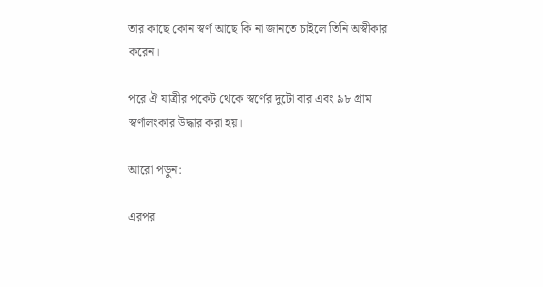তার কাছে কোন স্বর্ণ আছে কি না জানতে চাইলে তিনি অস্বীকার করেন।

পরে ঐ যাত্রীর পকেট থেকে স্বর্ণের দুটো বার এবং ৯৮ গ্রাম স্বর্ণালংকার উদ্ধার করা হয়।

আরো পড়ুন:

এরপর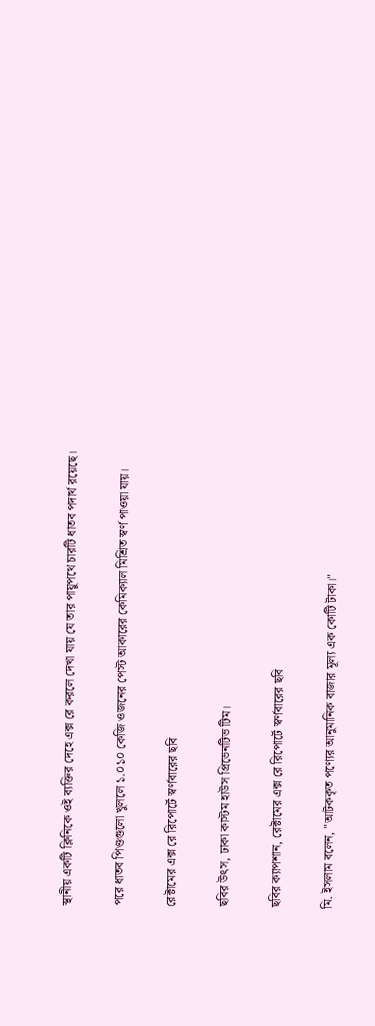স্থানীয় একটি ক্লিনিকে ওই ব্যক্তির দেহে এক্স রে করলে দেখা যায় যে তার পায়ুপথে চারটি ধাতব পদার্থ রয়েছে।

পরে ধাতব পিণ্ডগুলো খুললে ১.০১০ কেজি ওজনের পেস্ট আকারের কেমিক্যাল মিশ্রিত স্বর্ণ পাওয়া যায়।

রেক্টামের এক্স রে রিপোর্টে স্বর্ণবারের ছবি

ছবির উৎস, ঢাকা কাস্টম হাউস প্রিভেনটিভ টিম।

ছবির ক্যাপশান, রেক্টামের এক্স রে রিপোর্টে স্বর্ণবারের ছবি

মি. ইসলাম বলেন, "আটককৃত পণ্যের আনুমানিক বাজার মূল্য এক কোটি টাকা।"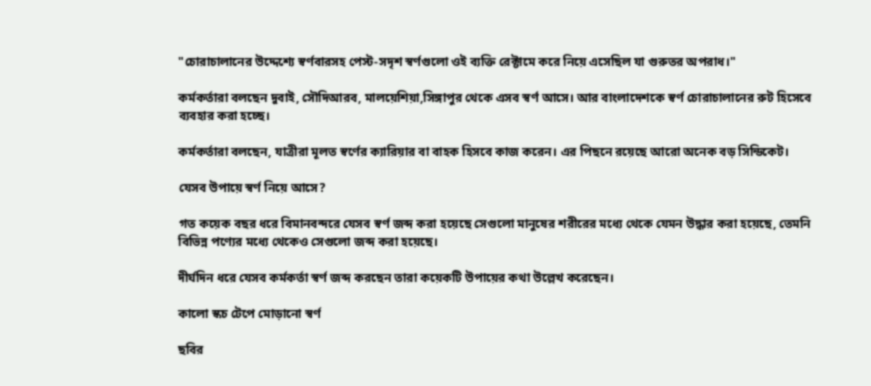"চোরাচালানের উদ্দেশ্যে স্বর্ণবারসহ পেস্ট-সদৃশ স্বর্ণগুলো ওই ব্যক্তি রেক্টামে করে নিয়ে এসেছিল যা গুরুতর অপরাধ।"

কর্মকর্তারা বলছেন দুবাই, সৌদিআরব, মালয়েশিয়া,সিঙ্গাপুর থেকে এসব স্বর্ণ আসে। আর বাংলাদেশকে স্বর্ণ চোরাচালানের রুট হিসেবে ব্যবহার করা হচ্ছে।

কর্মকর্তারা বলছেন, যাত্রীরা মূলত স্বর্ণের ক্যারিয়ার বা বাহক হিসবে কাজ করেন। এর পিছনে রয়েছে আরো অনেক বড় সিন্ডিকেট।

যেসব উপায়ে স্বর্ণ নিয়ে আসে?

গত কয়েক বছর ধরে বিমানবন্দরে যেসব স্বর্ণ জব্দ করা হয়েছে সেগুলো মানুষের শরীরের মধ্যে থেকে যেমন উদ্ধার করা হয়েছে, তেমনি বিভিন্ন পণ্যের মধ্যে থেকেও সেগুলো জব্দ করা হয়েছে।

দীর্ঘদিন ধরে যেসব কর্মকর্তা স্বর্ণ জব্দ করছেন তারা কয়েকটি উপায়ের কথা উল্লেখ করেছেন।

কালো স্কচ টেপে মোড়ানো স্বর্ণ

ছবির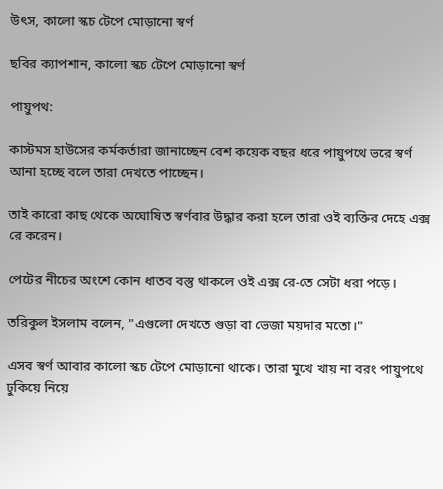উৎস, কালো স্কচ টেপে মোড়ানো স্বর্ণ

ছবির ক্যাপশান, কালো স্কচ টেপে মোড়ানো স্বর্ণ

পায়ুপথ:

কাস্টমস হাউসের কর্মকর্তারা জানাচ্ছেন বেশ কয়েক বছর ধরে পায়ুপথে ভরে স্বর্ণ আনা হচ্ছে বলে তারা দেখতে পাচ্ছেন।

তাই কারো কাছ থেকে অঘোষিত স্বর্ণবার উদ্ধার করা হলে তারা ওই ব্যক্তির দেহে এক্স রে করেন।

পেটের নীচের অংশে কোন ধাতব বস্তু থাকলে ওই এক্স রে-তে সেটা ধরা পড়ে।

তরিকুল ইসলাম বলেন, "এগুলো দেখতে গুড়া বা ভেজা ময়দার মতো।"

এসব স্বর্ণ আবার কালো স্কচ টেপে মোড়ানো থাকে। তারা মুখে খায় না বরং পায়ুপথে ঢুকিয়ে নিয়ে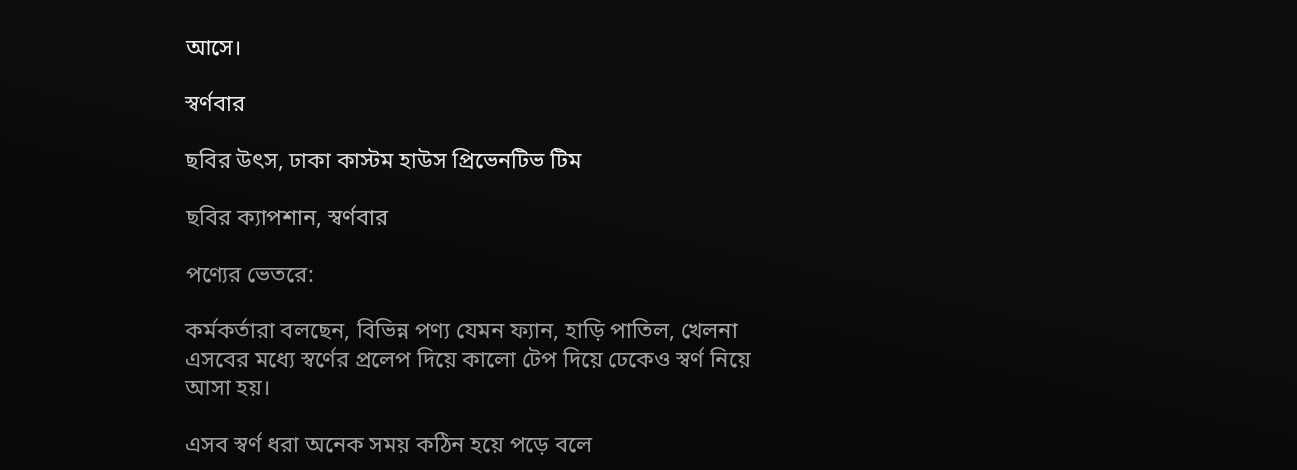আসে।

স্বর্ণবার

ছবির উৎস, ঢাকা কাস্টম হাউস প্রিভেনটিভ টিম

ছবির ক্যাপশান, স্বর্ণবার

পণ্যের ভেতরে:

কর্মকর্তারা বলছেন, বিভিন্ন পণ্য যেমন ফ্যান, হাড়ি পাতিল, খেলনা এসবের মধ্যে স্বর্ণের প্রলেপ দিয়ে কালো টেপ দিয়ে ঢেকেও স্বর্ণ নিয়ে আসা হয়।

এসব স্বর্ণ ধরা অনেক সময় কঠিন হয়ে পড়ে বলে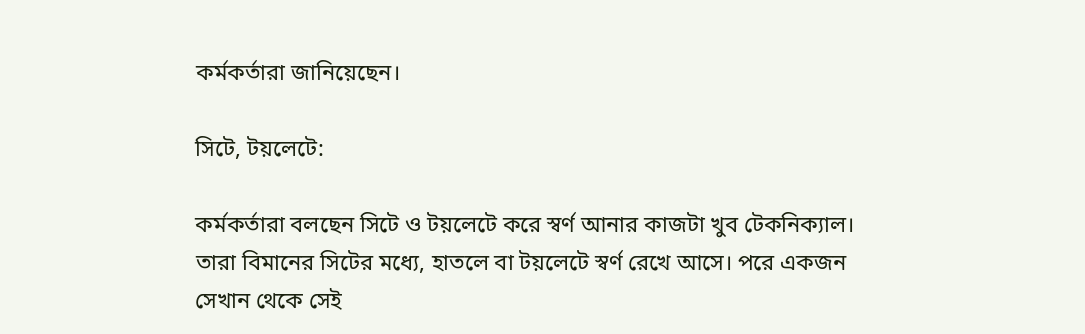কর্মকর্তারা জানিয়েছেন।

সিটে, টয়লেটে:

কর্মকর্তারা বলছেন সিটে ও টয়লেটে করে স্বর্ণ আনার কাজটা খুব টেকনিক্যাল। তারা বিমানের সিটের মধ্যে, হাতলে বা টয়লেটে স্বর্ণ রেখে আসে। পরে একজন সেখান থেকে সেই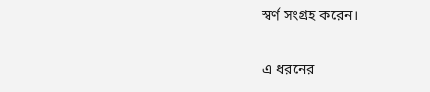স্বর্ণ সংগ্রহ করেন।

এ ধরনের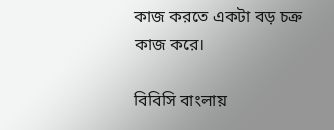কাজ করতে একটা বড় চক্র কাজ করে।

বিবিসি বাংলায়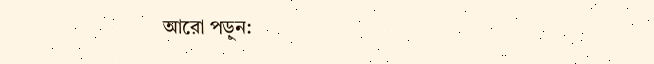আরো পড়ুন: